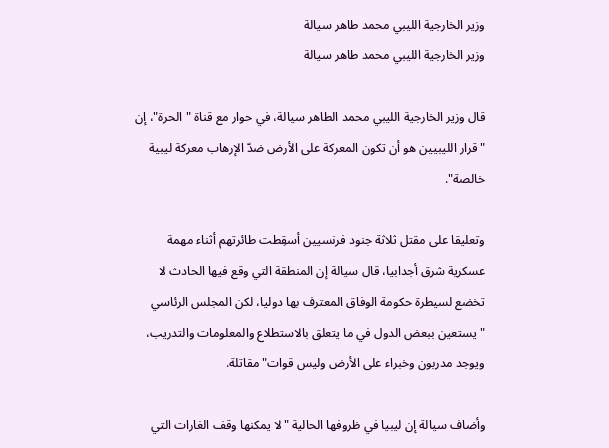وزير الخارجية الليبي محمد طاهر سيالة
وزير الخارجية الليبي محمد طاهر سيالة

قال وزير الخارجية الليبي محمد الطاهر سيالة، في حوار مع قناة "الحرة"، إن "قرار الليبيين هو أن تكون المعركة على الأرض ضدّ الإرهاب معركة ليبية خالصة".

وتعليقا على مقتل ثلاثة جنود فرنسيين أسقِطت طائرتهم أثناء مهمة عسكرية شرق أجدابيا، قال سيالة إن المنطقة التي وقع فيها الحادث لا تخضع لسيطرة حكومة الوفاق المعترف بها دوليا، لكن المجلس الرئاسي "يستعين ببعض الدول في ما يتعلق بالاستطلاع والمعلومات والتدريب، ويوجد مدربون وخبراء على الأرض وليس قوات" مقاتلة.

وأضاف سيالة إن ليبيا في ظروفها الحالية "لا يمكنها وقف الغارات التي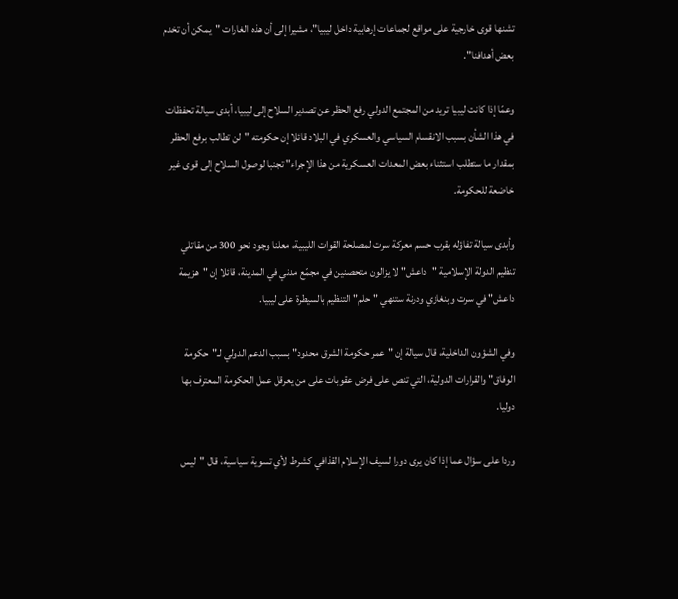تشنها قوى خارجية على مواقع لجماعات إرهابية داخل ليبيا"، مشيرا إلى أن هذه الغارات "يمكن أن تخدم بعض أهدافنا".

وعمّا إذا كانت ليبيا تريد من المجتمع الدولي رفع الحظر عن تصدير السلاح إلى ليبيا، أبدى سيالة تحفظات في هذا الشأن بسبب الانقسام السياسي والعسكري في البلاد قائلا إن حكومته "لن تطالب برفع الحظر بمقدار ما ستطلب استثناء بعض المعدات العسكرية من هذا الإجراء" تجنبا لوصول السلاح إلى قوى غير خاضعة للحكومة.

وأبدى سيالة تفاؤله بقرب حسم معركة سرت لمصلحة القوات الليبية، معلنا وجود نحو 300 من مقاتلي تنظيم الدولة الإسلامية "داعش" لا يزالون متحصنين في مجمّع مدني في المدينة، قائلا إن "هزيمة داعش" في سرت وبنغازي ودرنة ستنهي "حلم" التنظيم بالسيطرة على ليبيا.

وفي الشؤون الداخلية، قال سيالة إن "عمر حكومة الشرق محدود" بسبب الدعم الدولي لـ"حكومة الوفاق" والقرارات الدولية، التي تنص على فرض عقوبات على من يعرقل عمل الحكومة المعترف بها دوليا.

وردا على سؤال عما إذا كان يرى دورا لسيف الإسلام القذافي كشرط لأي تسوية سياسية، قال "ليس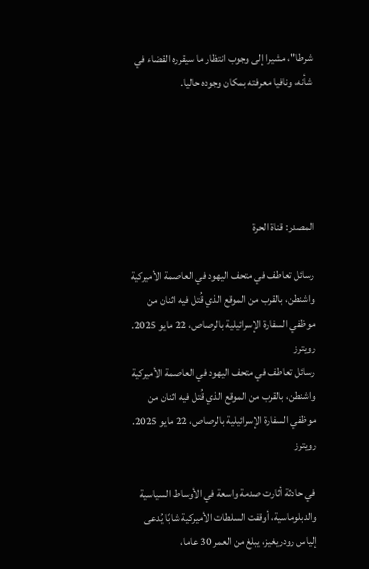شرطا"، مشيرا إلى وجوب انتظار ما سيقرره القضاء في شأنه، ونافيا معرفته بمكان وجوده حاليا.





المصدر: قناة الحرة

رسائل تعاطف في متحف اليهود في العاصمة الأميركية واشنطن، بالقرب من الموقع الذي قُتل فيه اثنان من موظفي السفارة الإسرائيلية بالرصاص، 22 مايو 2025. رويترز
رسائل تعاطف في متحف اليهود في العاصمة الأميركية واشنطن، بالقرب من الموقع الذي قُتل فيه اثنان من موظفي السفارة الإسرائيلية بالرصاص، 22 مايو 2025. رويترز

في حادثة أثارت صدمة واسعة في الأوساط السياسية والدبلوماسية، أوقفت السلطات الأميركية شابًا يُدعى إلياس رودريغيز، يبلغ من العمر 30 عاما،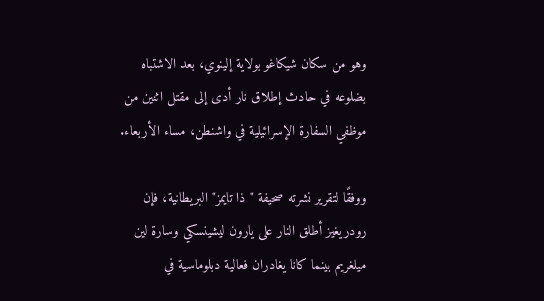وهو من سكان شيكاغو بولاية إلينوي، بعد الاشتباه بضلوعه في حادث إطلاق نار أدى إلى مقتل اثنين من موظفي السفارة الإسرائيلية في واشنطن، مساء الأربعاء.

ووفقًا لتقرير نشرته صحيفة "ذا تايمز" البريطانية، فإن رودريغيز أطلق النار على يارون ليشينسكي وسارة لين ميلغريم بينما كانا يغادران فعالية دبلوماسية في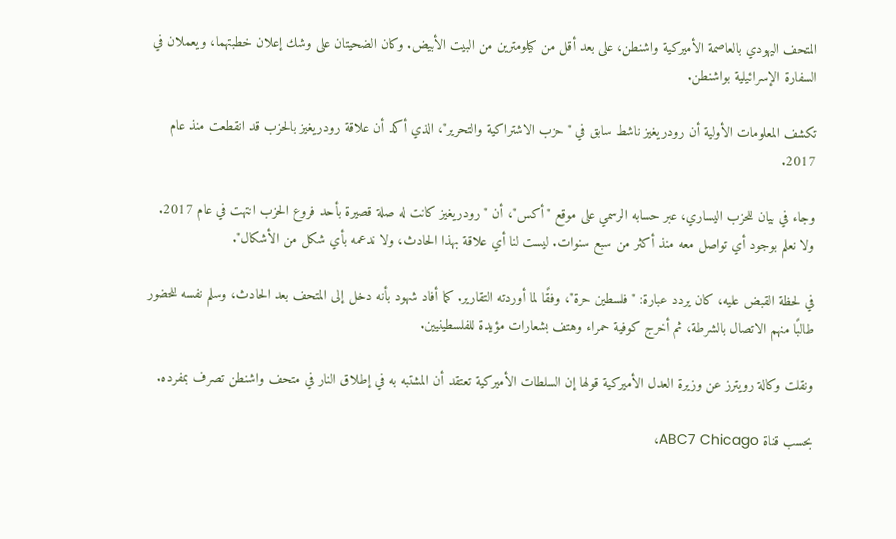المتحف اليهودي بالعاصمة الأميركية واشنطن، على بعد أقل من كيلومترين من البيت الأبيض. وكان الضحيتان على وشك إعلان خطبتهما، ويعملان في السفارة الإسرائيلية بواشنطن.

تكشف المعلومات الأولية أن رودريغيز ناشط سابق في "حزب الاشتراكية والتحرير"، الذي أكد أن علاقة رودريغيز بالحزب قد انقطعت منذ عام 2017.

وجاء في بيان للحزب اليساري، عبر حسابه الرسمي على موقع "أكس"، أن "رودريغيز كانت له صلة قصيرة بأحد فروع الحزب انتهت في عام 2017. ولا نعلم بوجود أي تواصل معه منذ أكثر من سبع سنوات. ليست لنا أي علاقة بهذا الحادث، ولا ندعمه بأي شكل من الأشكال".

في لحظة القبض عليه، كان يردد عبارة: "فلسطين حرة"، وفقًا لما أوردته التقارير. كما أفاد شهود بأنه دخل إلى المتحف بعد الحادث، وسلم نفسه للحضور طالبًا منهم الاتصال بالشرطة، ثم أخرج كوفية حمراء وهتف بشعارات مؤيدة للفلسطينيين.

ونقلت وكالة رويترز عن وزيرة العدل الأميركية قولها إن السلطات الأميركية تعتقد أن المشتبه به في إطلاق النار في متحف واشنطن تصرف بمفرده.

بحسب قناة ABC7 Chicago،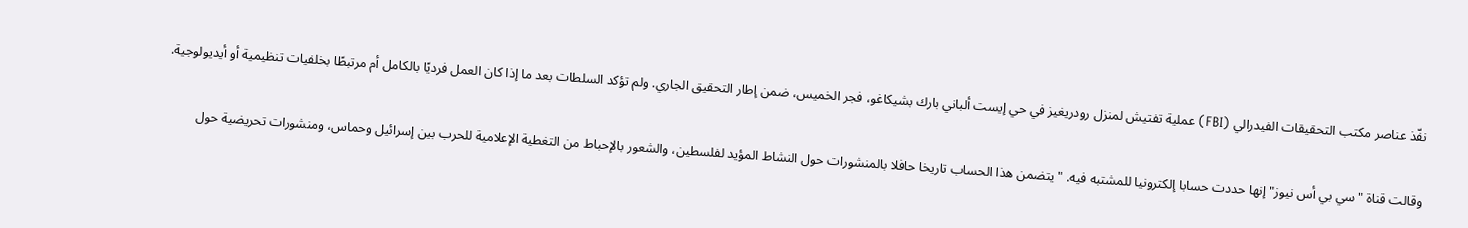نفّذ عناصر مكتب التحقيقات الفيدرالي (FBI) عملية تفتيش لمنزل رودريغيز في حي إيست ألباني بارك بشيكاغو، فجر الخميس، ضمن إطار التحقيق الجاري. ولم تؤكد السلطات بعد ما إذا كان العمل فرديًا بالكامل أم مرتبطًا بخلفيات تنظيمية أو أيديولوجية.

وقالت قناة "سي بي أس نيوز" إنها حددت حسابا إلكترونيا للمشتبه فيه. "يتضمن هذا الحساب تاريخا حافلا بالمنشورات حول النشاط المؤيد لفلسطين، والشعور بالإحباط من التغطية الإعلامية للحرب بين إسرائيل وحماس، ومنشورات تحريضية حول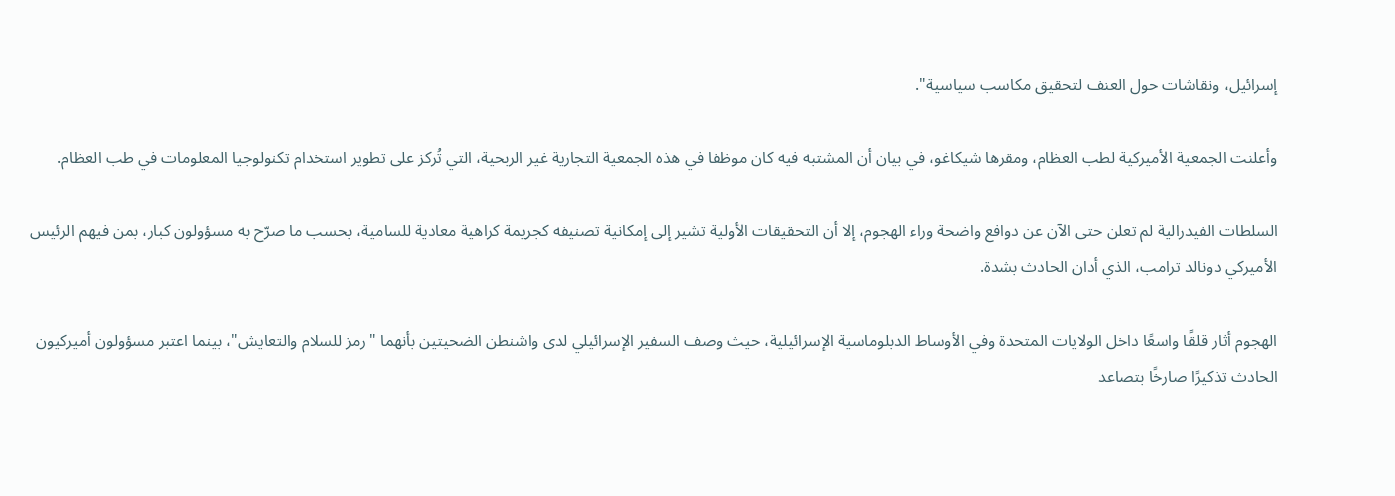إسرائيل، ونقاشات حول العنف لتحقيق مكاسب سياسية".

وأعلنت الجمعية الأميركية لطب العظام، ومقرها شيكاغو، في بيان أن المشتبه فيه كان موظفا في هذه الجمعية التجارية غير الربحية، التي تُركز على تطوير استخدام تكنولوجيا المعلومات في طب العظام.

السلطات الفيدرالية لم تعلن حتى الآن عن دوافع واضحة وراء الهجوم، إلا أن التحقيقات الأولية تشير إلى إمكانية تصنيفه كجريمة كراهية معادية للسامية، بحسب ما صرّح به مسؤولون كبار، بمن فيهم الرئيس الأميركي دونالد ترامب، الذي أدان الحادث بشدة.

الهجوم أثار قلقًا واسعًا داخل الولايات المتحدة وفي الأوساط الدبلوماسية الإسرائيلية، حيث وصف السفير الإسرائيلي لدى واشنطن الضحيتين بأنهما "رمز للسلام والتعايش"، بينما اعتبر مسؤولون أميركيون الحادث تذكيرًا صارخًا بتصاعد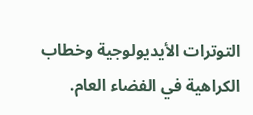التوترات الأيديولوجية وخطاب الكراهية في الفضاء العام.